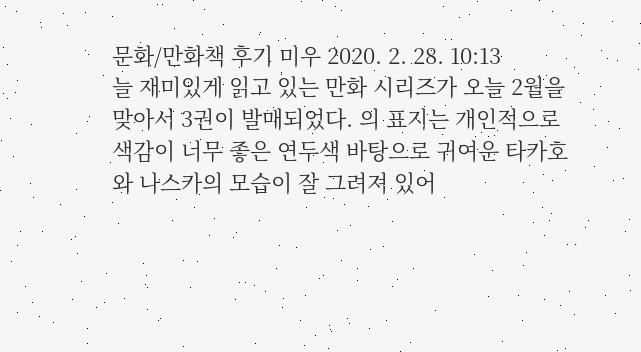문화/만화책 후기 미우 2020. 2. 28. 10:13
늘 재미있게 읽고 있는 만화 시리즈가 오늘 2월을 맞아서 3권이 발매되었다. 의 표지는 개인적으로 색감이 너무 좋은 연두색 바탕으로 귀여운 타카호와 나스카의 모습이 잘 그려져 있어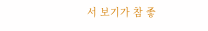서 보기가 참 좋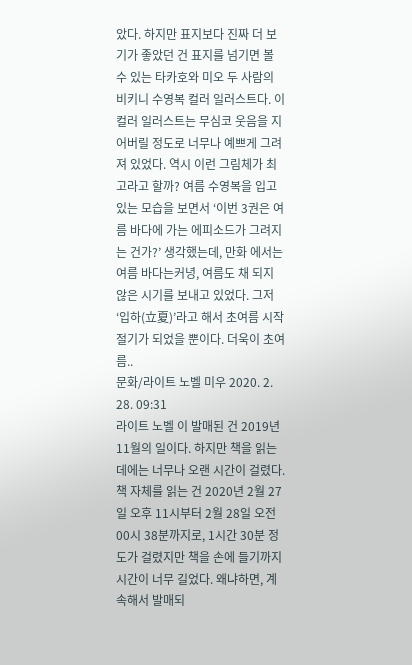았다. 하지만 표지보다 진짜 더 보기가 좋았던 건 표지를 넘기면 볼 수 있는 타카호와 미오 두 사람의 비키니 수영복 컬러 일러스트다. 이 컬러 일러스트는 무심코 웃음을 지어버릴 정도로 너무나 예쁘게 그려져 있었다. 역시 이런 그림체가 최고라고 할까? 여름 수영복을 입고 있는 모습을 보면서 ‘이번 3권은 여름 바다에 가는 에피소드가 그려지는 건가?’ 생각했는데, 만화 에서는 여름 바다는커녕, 여름도 채 되지 않은 시기를 보내고 있었다. 그저 ‘입하(立夏)’라고 해서 초여름 시작 절기가 되었을 뿐이다. 더욱이 초여름..
문화/라이트 노벨 미우 2020. 2. 28. 09:31
라이트 노벨 이 발매된 건 2019년 11월의 일이다. 하지만 책을 읽는 데에는 너무나 오랜 시간이 걸렸다. 책 자체를 읽는 건 2020년 2월 27일 오후 11시부터 2월 28일 오전 00시 38분까지로, 1시간 30분 정도가 걸렸지만 책을 손에 들기까지 시간이 너무 길었다. 왜냐하면, 계속해서 발매되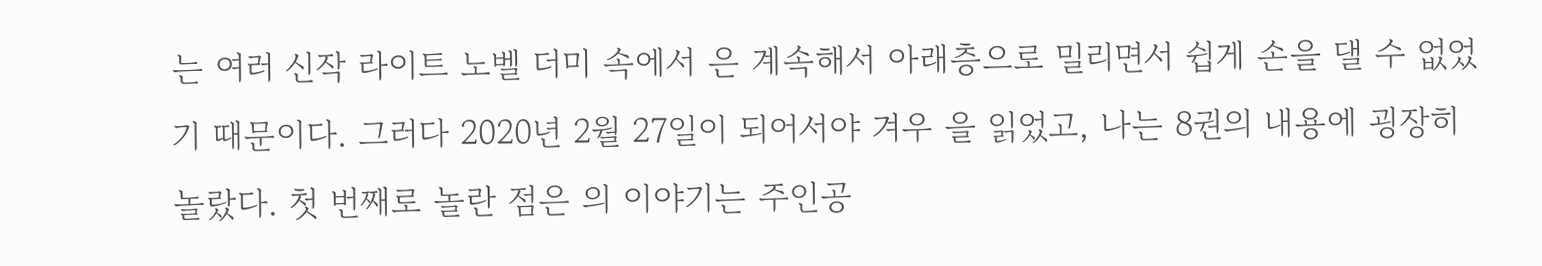는 여러 신작 라이트 노벨 더미 속에서 은 계속해서 아래층으로 밀리면서 쉽게 손을 댈 수 없었기 때문이다. 그러다 2020년 2월 27일이 되어서야 겨우 을 읽었고, 나는 8권의 내용에 굉장히 놀랐다. 첫 번째로 놀란 점은 의 이야기는 주인공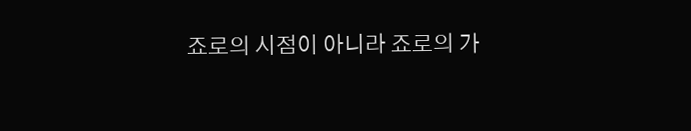죠로의 시점이 아니라 죠로의 가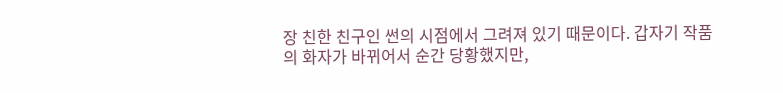장 친한 친구인 썬의 시점에서 그려져 있기 때문이다. 갑자기 작품의 화자가 바뀌어서 순간 당황했지만,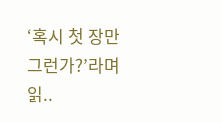‘혹시 첫 장만 그런가?’라며 읽..